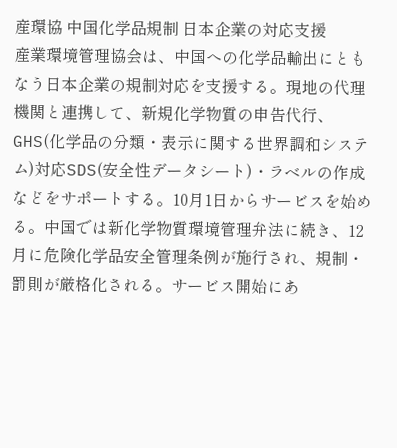産環協 中国化学品規制 日本企業の対応支援
産業環境管理協会は、中国への化学品輸出にともなう日本企業の規制対応を支援する。現地の代理機関と連携して、新規化学物質の申告代行、GHS(化学品の分類・表示に関する世界調和システム)対応SDS(安全性データシート)・ラベルの作成などをサポートする。10月1日からサービスを始める。中国では新化学物質環境管理弁法に続き、12月に危険化学品安全管理条例が施行され、規制・罰則が厳格化される。サービス開始にあ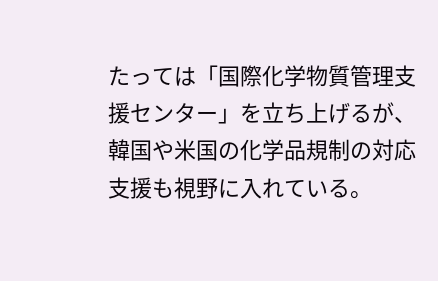たっては「国際化学物質管理支援センター」を立ち上げるが、韓国や米国の化学品規制の対応支援も視野に入れている。